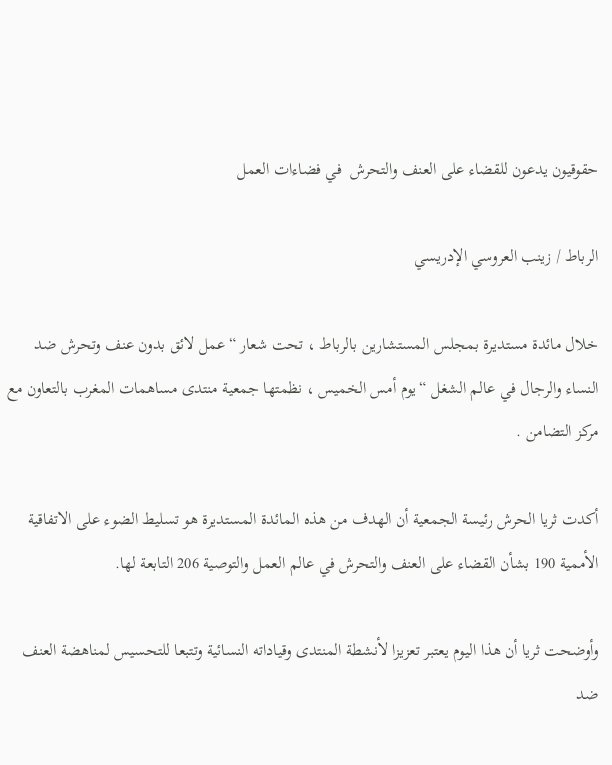حقوقيون يدعون للقضاء على العنف والتحرش  في فضاءات العمل

الرباط / زينب العروسي الإدريسي

خلال مائدة مستديرة بمجلس المستشارين بالرباط ، تحت شعار “عمل لائق بدون عنف وتحرش ضد النساء والرجال في عالم الشغل “يوم أمس الخميس ، نظمتها جمعية منتدى مساهمات المغرب بالتعاون مع مركز التضامن .

أكدت ثريا الحرش رئيسة الجمعية أن الهدف من هذه المائدة المستديرة هو تسليط الضوء على الاتفاقية الأممية 190 بشأن القضاء على العنف والتحرش في عالم العمل والتوصية 206 التابعة لها.

وأوضحت ثريا أن هذا اليوم يعتبر تعزيزا لأنشطة المنتدى وقياداته النسائية وتتبعا للتحسيس لمناهضة العنف ضد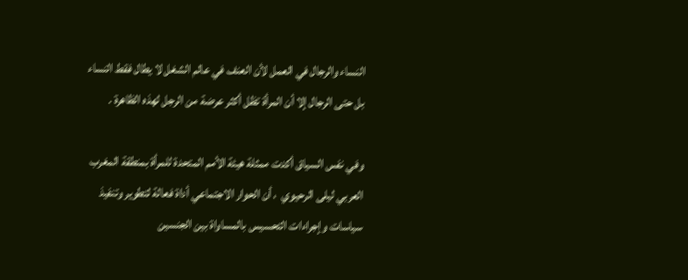النساء والرجال في العمل لأن العنف في عالم الشغل لا يطال فقط النساء بل حتى الرجال إلا أن المرأة تظل أكثر عرضة من الرجل لهذه الظاهرة .

وفي نفس السياق أكدت ممثلة هيئة الأمم المتحدة للمرأة بمنطقة المغرب العربي ليلى الرحيوي  ، أن الحوار الاجتماعي أداة فعالة لتطوير وتنفيذ سياسات وإجراءات التحسيس بالمساواة بين الجنسين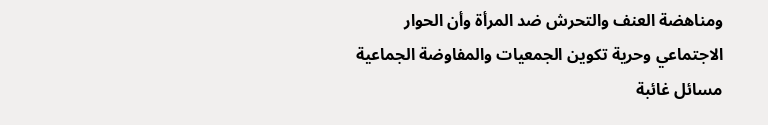ومناهضة العنف والتحرش ضد المرأة وأن الحوار الاجتماعي وحرية تكوين الجمعيات والمفاوضة الجماعية مسائل غائبة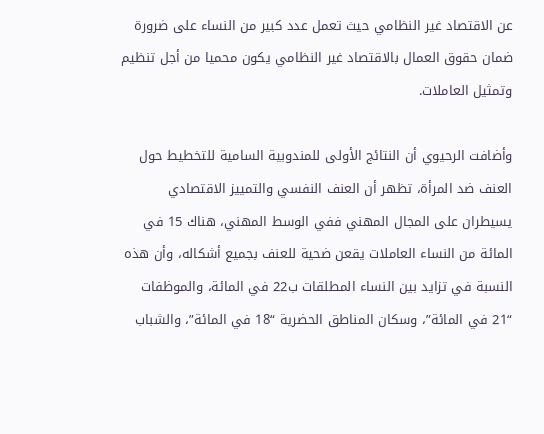عن الاقتصاد غير النظامي حيث تعمل عدد كبير من النساء على ضرورة ضمان حقوق العمال بالاقتصاد غير النظامي يكون محميا من أجل تنظيم وتمثيل العاملات.

وأضافت الرحيوي أن النتائج الأولى للمندوبية السامية للتخطيط حول العنف ضد المرأة، تظهر أن العنف النفسي والتمييز الاقتصادي يسيطران على المجال المهني ففي الوسط المهني، هناك 15 في المائة من النساء العاملات يقعن ضحية للعنف بجميع أشكاله، وأن هذه النسبة في تزايد بين النساء المطلقات ب22 في المائة، والموظفات “21 في المائة”، وسكان المناطق الحضرية “18 في المائة”، والشباب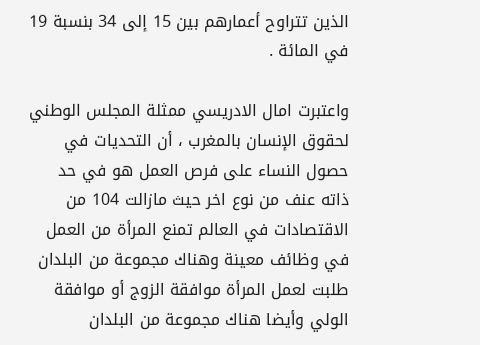الذين تتراوح أعمارهم بين 15 إلى 34 بنسبة 19 في المائة .

واعتبرت امال الادريسي ممثلة المجلس الوطني لحقوق الإنسان بالمغرب ، أن التحديات في حصول النساء على فرص العمل هو في حد ذاته عنف من نوع اخر حيث مازالت 104 من الاقتصادات في العالم تمنع المرأة من العمل في وظائف معينة وهناك مجموعة من البلدان طلبت لعمل المرأة موافقة الزوج أو موافقة الولي وأيضا هناك مجموعة من البلدان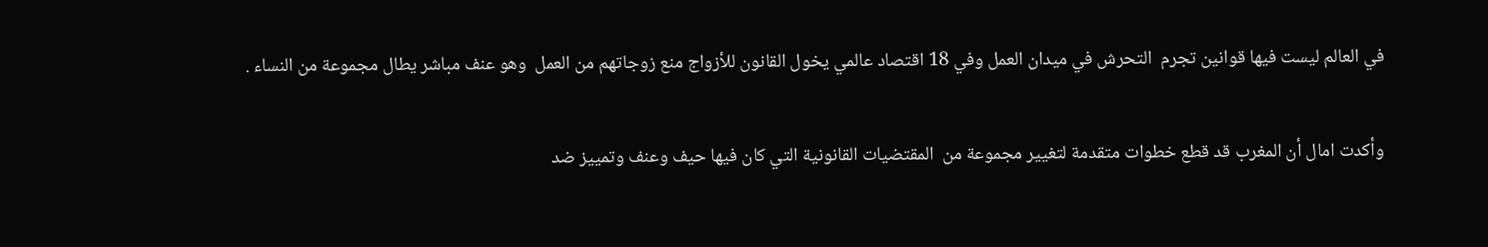في العالم ليست فيها قوانين تجرم  التحرش في ميدان العمل وفي 18 اقتصاد عالمي يخول القانون للأزواج منع زوجاتهم من العمل  وهو عنف مباشر يطال مجموعة من النساء .

وأكدت امال أن المغرب قد قطع خطوات متقدمة لتغيير مجموعة من  المقتضيات القانونية التي كان فيها حيف وعنف وتمييز ضد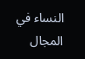النساء في المجال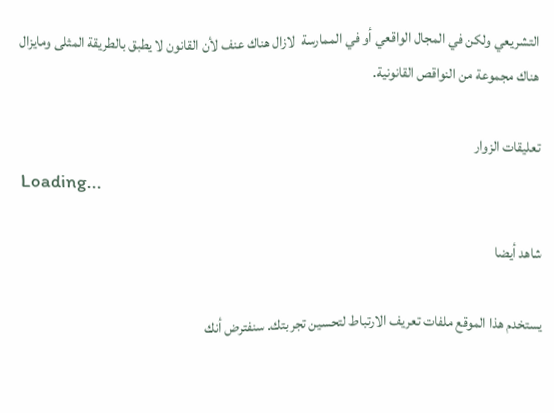التشريعي ولكن في المجال الواقعي أو في الممارسة  لازال هناك عنف لأن القانون لا يطبق بالطريقة المثلى ومايزال هناك مجموعة من النواقص القانونية.

تعليقات الزوار
Loading...

شاهد أيضا

يستخدم هذا الموقع ملفات تعريف الارتباط لتحسين تجربتك. سنفترض أنك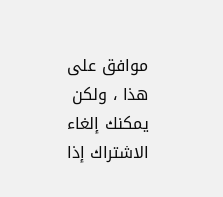موافق على هذا ، ولكن يمكنك إلغاء الاشتراك إذا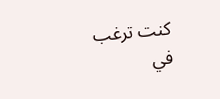كنت ترغب في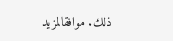ذلك. موافقالمزيد